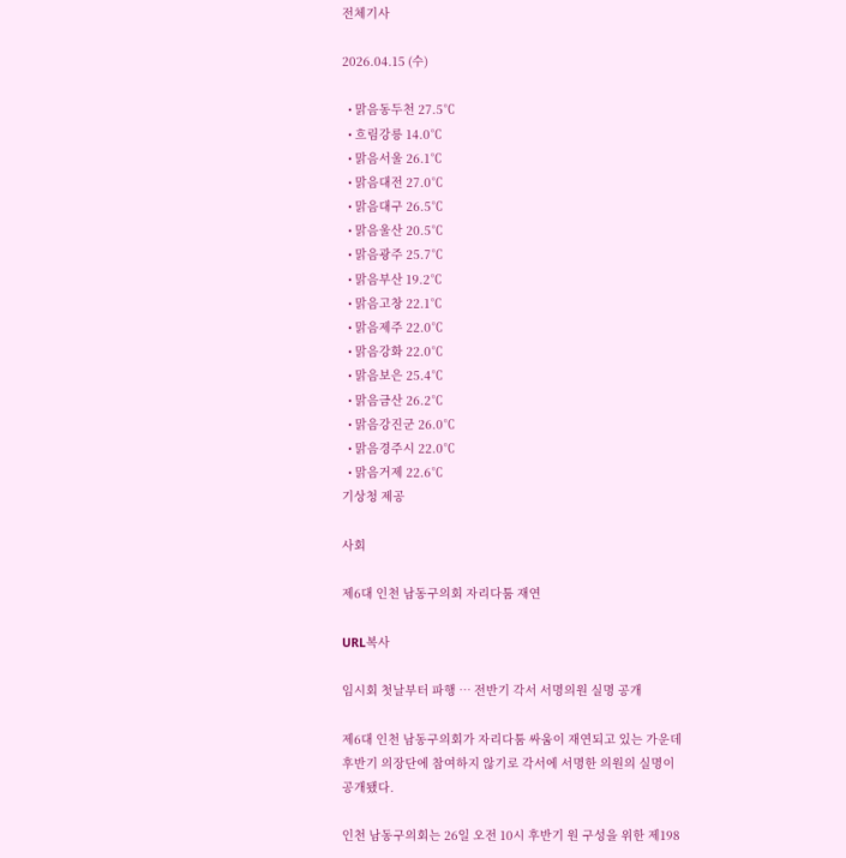전체기사

2026.04.15 (수)

  • 맑음동두천 27.5℃
  • 흐림강릉 14.0℃
  • 맑음서울 26.1℃
  • 맑음대전 27.0℃
  • 맑음대구 26.5℃
  • 맑음울산 20.5℃
  • 맑음광주 25.7℃
  • 맑음부산 19.2℃
  • 맑음고창 22.1℃
  • 맑음제주 22.0℃
  • 맑음강화 22.0℃
  • 맑음보은 25.4℃
  • 맑음금산 26.2℃
  • 맑음강진군 26.0℃
  • 맑음경주시 22.0℃
  • 맑음거제 22.6℃
기상청 제공

사회

제6대 인천 남동구의회 자리다툼 재연

URL복사

임시회 첫날부터 파행 … 전반기 각서 서명의원 실명 공개

제6대 인천 남동구의회가 자리다툼 싸움이 재연되고 있는 가운데 후반기 의장단에 참여하지 않기로 각서에 서명한 의원의 실명이 공개됐다.

인천 남동구의회는 26일 오전 10시 후반기 원 구성을 위한 제198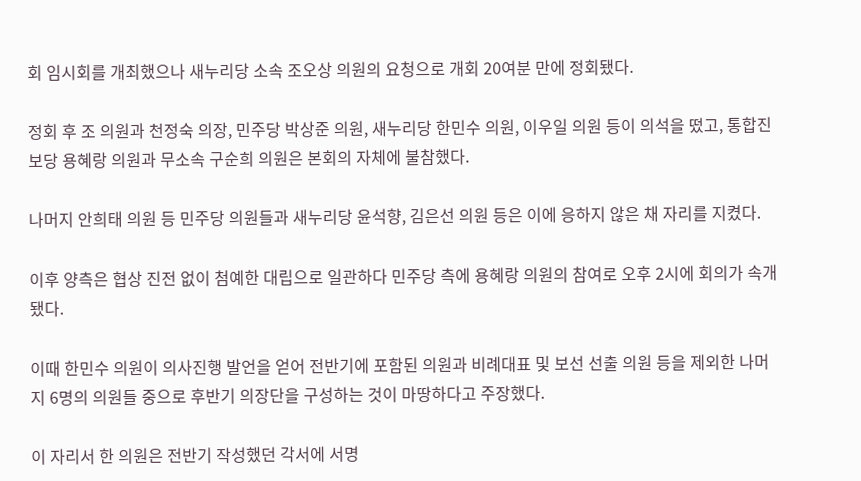회 임시회를 개최했으나 새누리당 소속 조오상 의원의 요청으로 개회 20여분 만에 정회됐다.

정회 후 조 의원과 천정숙 의장, 민주당 박상준 의원, 새누리당 한민수 의원, 이우일 의원 등이 의석을 떴고, 통합진보당 용혜랑 의원과 무소속 구순희 의원은 본회의 자체에 불참했다.

나머지 안희태 의원 등 민주당 의원들과 새누리당 윤석향, 김은선 의원 등은 이에 응하지 않은 채 자리를 지켰다.

이후 양측은 협상 진전 없이 첨예한 대립으로 일관하다 민주당 측에 용혜랑 의원의 참여로 오후 2시에 회의가 속개됐다.

이때 한민수 의원이 의사진행 발언을 얻어 전반기에 포함된 의원과 비례대표 및 보선 선출 의원 등을 제외한 나머지 6명의 의원들 중으로 후반기 의장단을 구성하는 것이 마땅하다고 주장했다.

이 자리서 한 의원은 전반기 작성했던 각서에 서명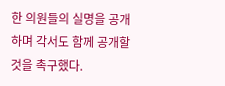한 의원들의 실명을 공개하며 각서도 함께 공개할 것을 촉구했다.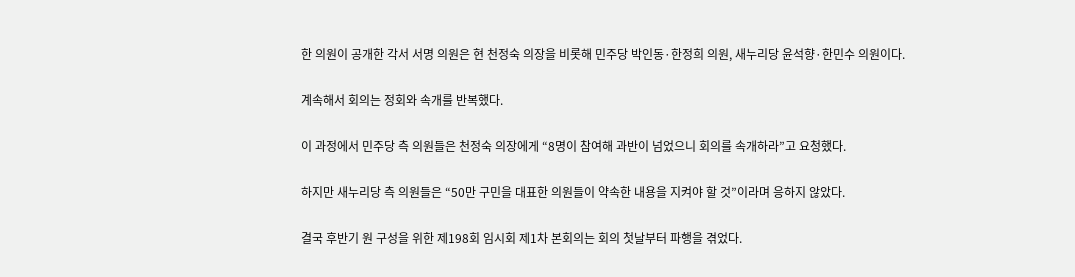한 의원이 공개한 각서 서명 의원은 현 천정숙 의장을 비롯해 민주당 박인동·한정희 의원, 새누리당 윤석향·한민수 의원이다.

계속해서 회의는 정회와 속개를 반복했다.

이 과정에서 민주당 측 의원들은 천정숙 의장에게 “8명이 참여해 과반이 넘었으니 회의를 속개하라”고 요청했다.

하지만 새누리당 측 의원들은 “50만 구민을 대표한 의원들이 약속한 내용을 지켜야 할 것”이라며 응하지 않았다.

결국 후반기 원 구성을 위한 제198회 임시회 제1차 본회의는 회의 첫날부터 파행을 겪었다.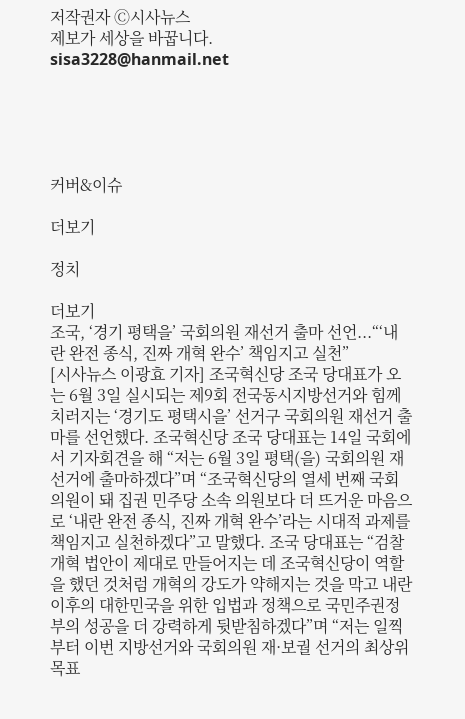저작권자 Ⓒ시사뉴스
제보가 세상을 바꿉니다.
sisa3228@hanmail.net





커버&이슈

더보기

정치

더보기
조국, ‘경기 평택을’ 국회의원 재선거 출마 선언...“‘내란 완전 종식, 진짜 개혁 완수’ 책임지고 실천”
[시사뉴스 이광효 기자] 조국혁신당 조국 당대표가 오는 6월 3일 실시되는 제9회 전국동시지방선거와 힘께 치러지는 ‘경기도 평택시을’ 선거구 국회의원 재선거 출마를 선언했다. 조국혁신당 조국 당대표는 14일 국회에서 기자회견을 해 “저는 6월 3일 평택(을) 국회의원 재선거에 출마하겠다”며 “조국혁신당의 열세 번째 국회의원이 돼 집권 민주당 소속 의원보다 더 뜨거운 마음으로 ‘내란 완전 종식, 진짜 개혁 완수’라는 시대적 과제를 책임지고 실천하겠다”고 말했다. 조국 당대표는 “검찰개혁 법안이 제대로 만들어지는 데 조국혁신당이 역할을 했던 것처럼 개혁의 강도가 약해지는 것을 막고 내란 이후의 대한민국을 위한 입법과 정책으로 국민주권정부의 성공을 더 강력하게 뒷받침하겠다”며 “저는 일찍부터 이번 지방선거와 국회의원 재·보궐 선거의 최상위 목표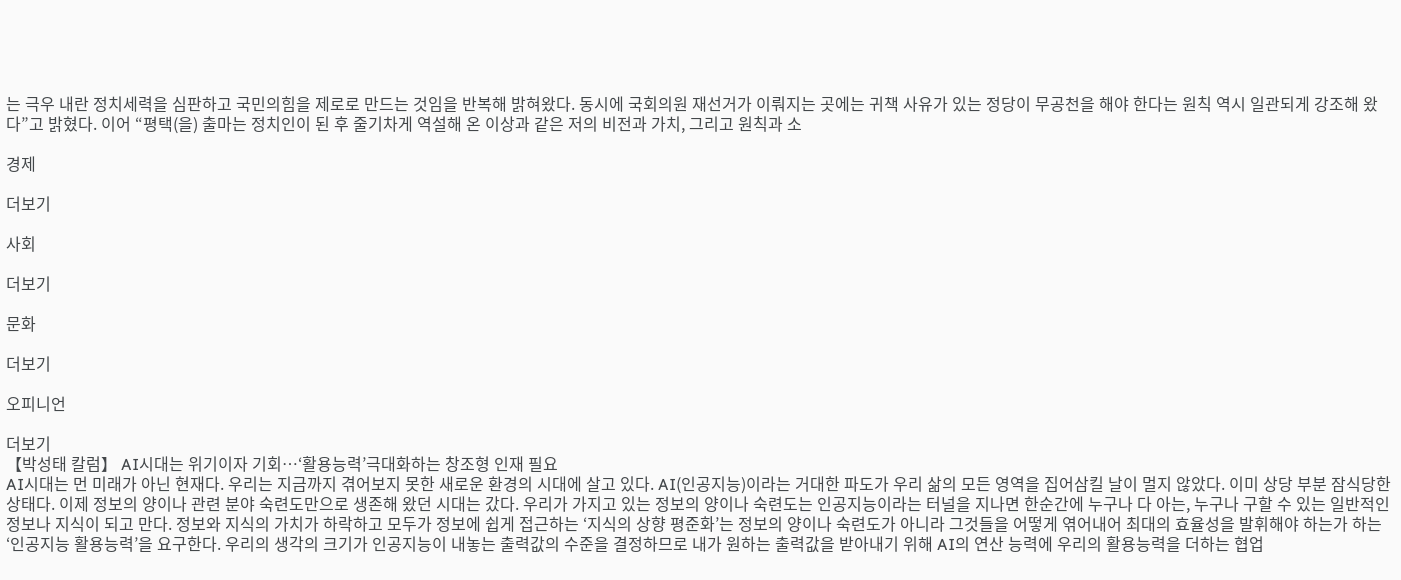는 극우 내란 정치세력을 심판하고 국민의힘을 제로로 만드는 것임을 반복해 밝혀왔다. 동시에 국회의원 재선거가 이뤄지는 곳에는 귀책 사유가 있는 정당이 무공천을 해야 한다는 원칙 역시 일관되게 강조해 왔다”고 밝혔다. 이어 “평택(을) 출마는 정치인이 된 후 줄기차게 역설해 온 이상과 같은 저의 비전과 가치, 그리고 원칙과 소

경제

더보기

사회

더보기

문화

더보기

오피니언

더보기
【박성태 칼럼】 AI시대는 위기이자 기회…‘활용능력’극대화하는 창조형 인재 필요
AI시대는 먼 미래가 아닌 현재다. 우리는 지금까지 겪어보지 못한 새로운 환경의 시대에 살고 있다. AI(인공지능)이라는 거대한 파도가 우리 삶의 모든 영역을 집어삼킬 날이 멀지 않았다. 이미 상당 부분 잠식당한 상태다. 이제 정보의 양이나 관련 분야 숙련도만으로 생존해 왔던 시대는 갔다. 우리가 가지고 있는 정보의 양이나 숙련도는 인공지능이라는 터널을 지나면 한순간에 누구나 다 아는, 누구나 구할 수 있는 일반적인 정보나 지식이 되고 만다. 정보와 지식의 가치가 하락하고 모두가 정보에 쉽게 접근하는 ‘지식의 상향 평준화’는 정보의 양이나 숙련도가 아니라 그것들을 어떻게 엮어내어 최대의 효율성을 발휘해야 하는가 하는 ‘인공지능 활용능력’을 요구한다. 우리의 생각의 크기가 인공지능이 내놓는 출력값의 수준을 결정하므로 내가 원하는 출력값을 받아내기 위해 AI의 연산 능력에 우리의 활용능력을 더하는 협업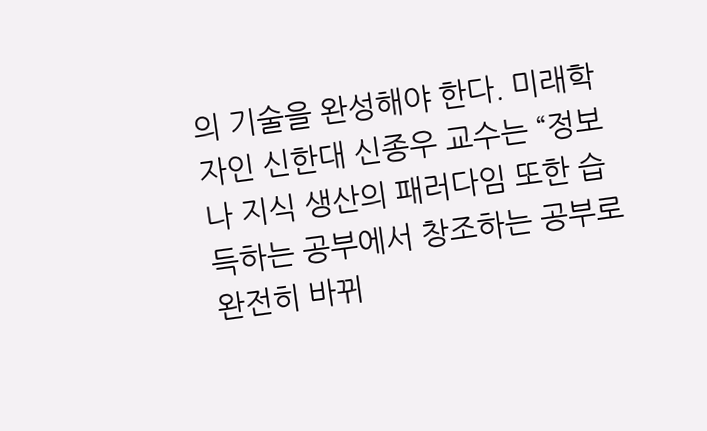의 기술을 완성해야 한다. 미래학자인 신한대 신종우 교수는 “정보나 지식 생산의 패러다임 또한 습득하는 공부에서 창조하는 공부로 완전히 바뀌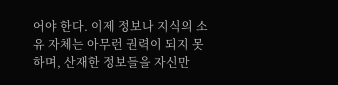어야 한다. 이제 정보나 지식의 소유 자체는 아무런 권력이 되지 못하며, 산재한 정보들을 자신만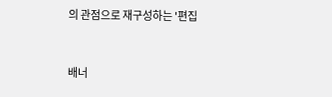의 관점으로 재구성하는 '편집


배너